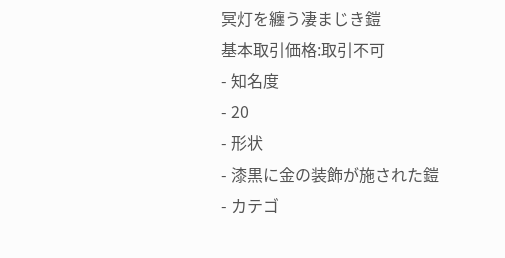冥灯を纏う凄まじき鎧
基本取引価格:取引不可
- 知名度
- 20
- 形状
- 漆黒に金の装飾が施された鎧
- カテゴ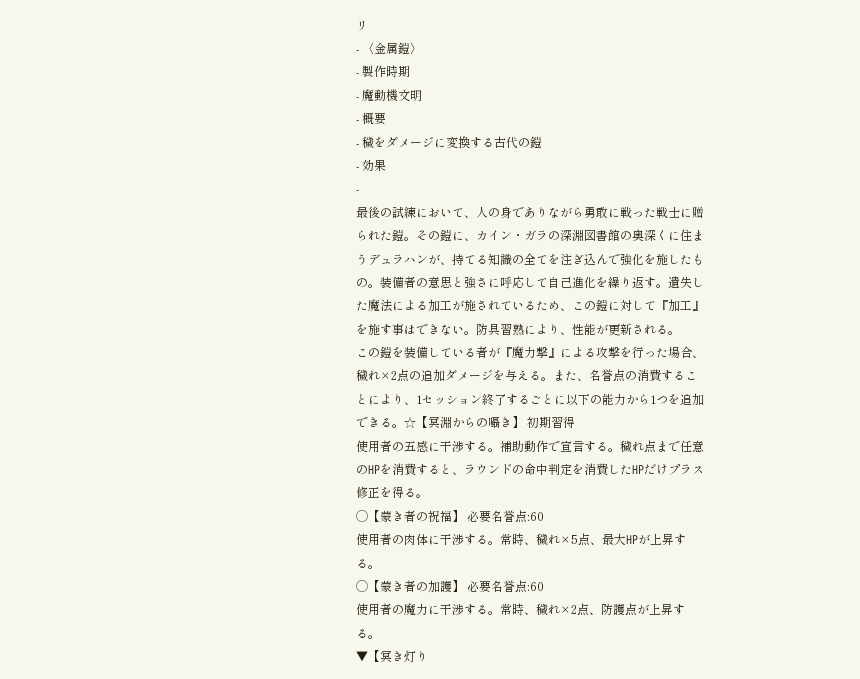リ
- 〈金属鎧〉
- 製作時期
- 魔動機文明
- 概要
- 穢をダメージに変換する古代の鎧
- 効果
-
最後の試練において、人の身でありながら勇敢に戦った戦士に贈られた鎧。その鎧に、カイン・ガラの深淵図書館の奥深くに住まうデュラハンが、持てる知識の全てを注ぎ込んで強化を施したもの。装備者の意思と強さに呼応して自己進化を繰り返す。遺失した魔法による加工が施されているため、この鎧に対して『加工』を施す事はできない。防具習熟により、性能が更新される。
この鎧を装備している者が『魔力撃』による攻撃を行った場合、穢れ×2点の追加ダメージを与える。また、名誉点の消費することにより、1セッション終了するごとに以下の能力から1つを追加できる。☆【冥淵からの囁き】 初期習得
使用者の五感に干渉する。補助動作で宣言する。穢れ点まで任意のHPを消費すると、ラウンドの命中判定を消費したHPだけプラス修正を得る。
◯【蒙き者の祝福】 必要名誉点:60
使用者の肉体に干渉する。常時、穢れ×5点、最大HPが上昇する。
◯【蒙き者の加護】 必要名誉点:60
使用者の魔力に干渉する。常時、穢れ×2点、防護点が上昇する。
▼【冥き灯り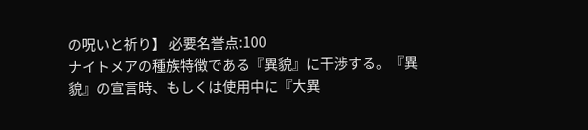の呪いと祈り】 必要名誉点:100
ナイトメアの種族特徴である『異貌』に干渉する。『異貌』の宣言時、もしくは使用中に『大異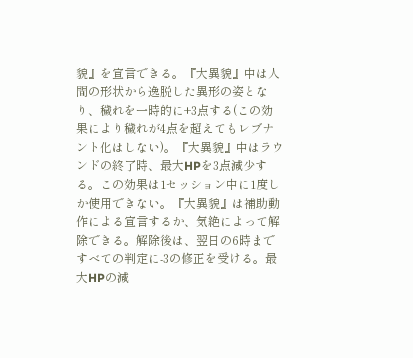貌』を宣言できる。『大異貌』中は人間の形状から逸脱した異形の姿となり、穢れを一時的に+3点する(この効果により穢れが4点を超えてもレブナント化はしない)。『大異貌』中はラウンドの終了時、最大HPを3点減少する。この効果は1セッション中に1度しか使用できない。『大異貌』は補助動作による宣言するか、気絶によって解除できる。解除後は、翌日の6時まですべての判定に-3の修正を受ける。最大HPの減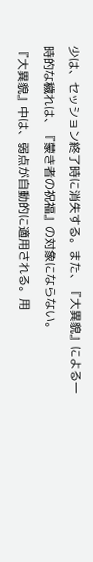少は、セッション終了時に消失する。また、『大異貌』による一時的な穢れは、『蒙き者の祝福』の対象にならない。
『大異貌』中は、弱点が自動的に適用される。用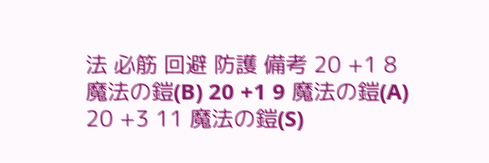法 必筋 回避 防護 備考 20 +1 8 魔法の鎧(B) 20 +1 9 魔法の鎧(A) 20 +3 11 魔法の鎧(S)